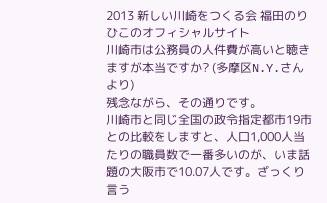2013 新しい川崎をつくる会 福田のりひこのオフィシャルサイト
川崎市は公務員の人件費が高いと聴きますが本当ですか? (多摩区N.Y.さんより)
残念ながら、その通りです。
川崎市と同じ全国の政令指定都市19市との比較をしますと、人口1,000人当たりの職員数で一番多いのが、いま話題の大阪市で10.07人です。ざっくり言う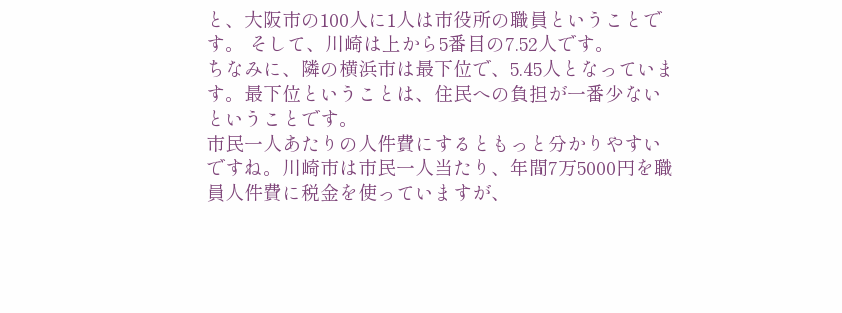と、大阪市の100人に1人は市役所の職員ということです。 そして、川崎は上から5番目の7.52人です。
ちなみに、隣の横浜市は最下位で、5.45人となっています。最下位ということは、住民への負担が一番少ないということです。
市民一人あたりの人件費にするともっと分かりやすいですね。川崎市は市民一人当たり、年間7万5000円を職員人件費に税金を使っていますが、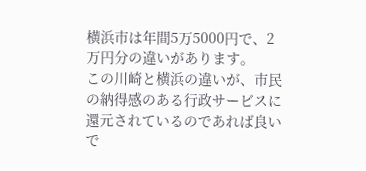横浜市は年間5万5000円で、2万円分の違いがあります。
この川崎と横浜の違いが、市民の納得感のある行政サービスに還元されているのであれば良いで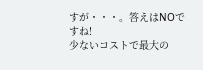すが・・・。答えはNOですね!
少ないコストで最大の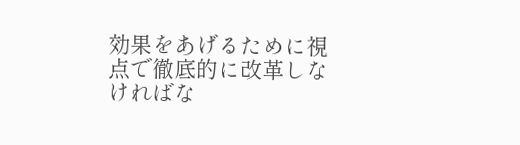効果をあげるために視点で徹底的に改革しなければな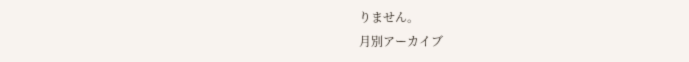りません。
月別アーカイブ